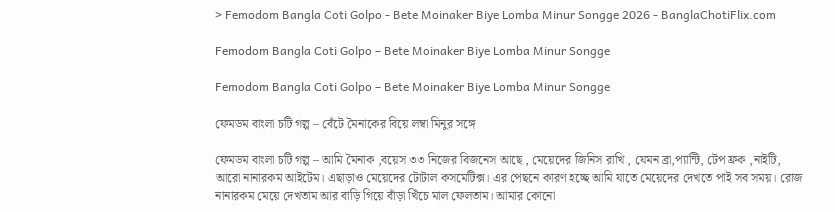> Femodom Bangla Coti Golpo - Bete Moinaker Biye Lomba Minur Songge 2026 - BanglaChotiFlix.com

Femodom Bangla Coti Golpo – Bete Moinaker Biye Lomba Minur Songge

Femodom Bangla Coti Golpo – Bete Moinaker Biye Lomba Minur Songge

ফেমডম বাংলা চটি গল্প – বেঁটে মৈনাকের বিয়ে লম্বা মিনুর সঙ্গে

ফেমডম বাংলা চটি গল্প – আমি মৈনাক ,বয়েস ৩৩ নিজের বিজনেস আছে , মেয়েদের জিনিস রাখি , যেমন ব্রা,প্যান্টি, টেপ ফ্রক ,নাইটি, আরো নানারকম আইটেম। এছাড়াও মেয়েদের টোটাল কসমেটিক্স। এর পেছনে কারণ হচ্ছে আমি যাতে মেয়েদের দেখতে পাই সব সময়। রোজ নানারকম মেয়ে দেখতাম আর বাড়ি গিয়ে বাঁড়া খিঁচে মাল ফেলতাম। আমার কোনো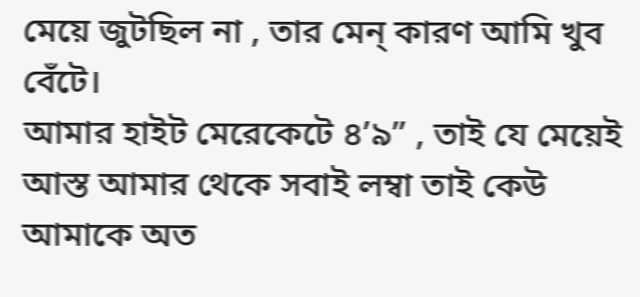মেয়ে জুটছিল না , তার মেন্ কারণ আমি খুব বেঁটে।
আমার হাইট মেরেকেটে ৪’৯” , তাই যে মেয়েই আস্ত আমার থেকে সবাই লম্বা তাই কেউ আমাকে অত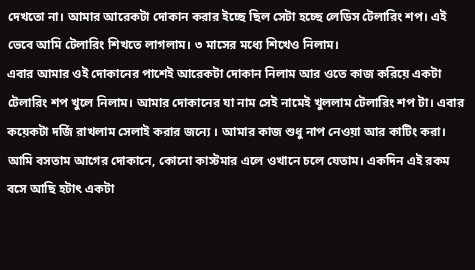দেখতো না। আমার আরেকটা দোকান করার ইচ্ছে ছিল সেটা হচ্ছে লেডিস টেলারিং শপ। এই ভেবে আমি টেলারিং শিখতে লাগলাম। ৩ মাসের মধ্যে শিখেও নিলাম।
এবার আমার ওই দোকানের পাশেই আরেকটা দোকান নিলাম আর ওতে কাজ করিয়ে একটা টেলারিং শপ খুলে নিলাম। আমার দোকানের যা নাম সেই নামেই খুললাম টেলারিং শপ টা। এবার কয়েকটা দর্জি রাখলাম সেলাই করার জন্যে । আমার কাজ শুধু নাপ নেওয়া আর কাটিং করা।
আমি বসতাম আগের দোকানে, কোনো কাস্টমার এলে ওখানে চলে যেতাম। একদিন এই রকম বসে আছি হটাৎ একটা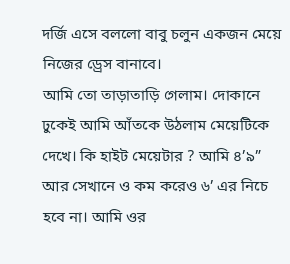দর্জি এসে বললো বাবু চলুন একজন মেয়ে নিজের ড্রেস বানাবে।
আমি তো তাড়াতাড়ি গেলাম। দোকানে ঢুকেই আমি আঁতকে উঠলাম মেয়েটিকে দেখে। কি হাইট মেয়েটার ? আমি ৪’৯” আর সেখানে ও কম করেও ৬’ এর নিচে হবে না। আমি ওর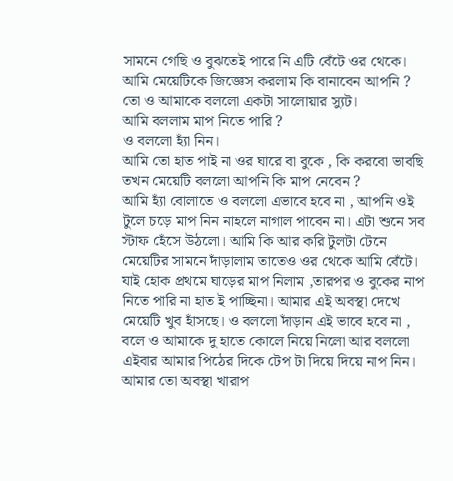সামনে গেছি ও বুঝতেই পারে নি এটি বেঁটে ওর থেকে।
আমি মেয়েটিকে জিজ্ঞেস করলাম কি বানাবেন আপনি ?
তো ও আমাকে বললো একটা সালোয়ার স্যুট।
আমি বললাম মাপ নিতে পারি ?
ও বললো হ্যাঁ নিন।
আমি তো হাত পাই না ওর ঘারে বা বুকে , কি করবো ভাবছি তখন মেয়েটি বললো আপনি কি মাপ নেবেন ?
আমি হ্যাঁ বোলাতে ও বললো এভাবে হবে না , আপনি ওই টুলে চড়ে মাপ নিন নাহলে নাগাল পাবেন না। এটা শুনে সব স্টাফ হেঁসে উঠলো। আমি কি আর করি টুলটা টেনে মেয়েটির সামনে দাঁড়ালাম তাতেও ওর থেকে আমি বেঁটে।
যাই হোক প্রথমে ঘাড়ের মাপ নিলাম ,তারপর ও বুকের নাপ নিতে পারি না হাত ই পাচ্ছিনা। আমার এই অবস্থা দেখে মেয়েটি খুব হাঁসছে। ও বললো দাঁড়ান এই ভাবে হবে না , বলে ও আমাকে দু হাতে কোলে নিয়ে নিলো আর বললো এইবার আমার পিঠের দিকে টেপ টা দিয়ে দিয়ে নাপ নিন।
আমার তো অবস্থা খারাপ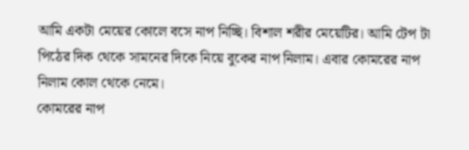আমি একটা মেয়ের কোলে বসে নাপ নিচ্ছি। বিশাল শরীর মেয়েটির। আমি টেপ টা পিঠের দিক থেকে সামনের দিকে নিয়ে বুকের নাপ নিলাম। এবার কোমরের নাপ নিলাম কোল থেকে নেমে।
কোমরের নাপ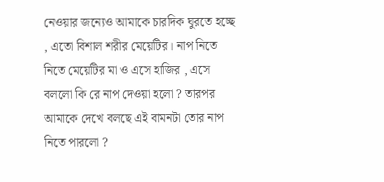নেওয়ার জন্যেও আমাকে চারদিক ঘুরতে হচ্ছে , এতো বিশাল শরীর মেয়েটির। নাপ নিতে নিতে মেয়েটির মা ও এসে হাজির , এসে বললো কি রে নাপ দেওয়া হলো ? তারপর আমাকে দেখে বলছে এই বামনটা তোর নাপ নিতে পারলো ?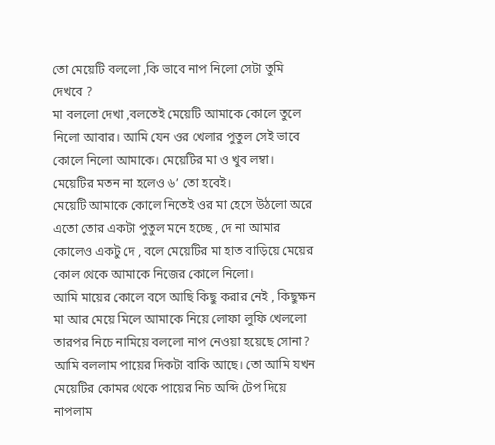তো মেয়েটি বললো ,কি ভাবে নাপ নিলো সেটা তুমি দেখবে ?
মা বললো দেখা ,বলতেই মেয়েটি আমাকে কোলে তুলে নিলো আবার। আমি যেন ওর খেলার পুতুল সেই ভাবে কোলে নিলো আমাকে। মেয়েটির মা ও খুব লম্বা। মেয়েটির মতন না হলেও ৬’ তো হবেই।
মেয়েটি আমাকে কোলে নিতেই ওর মা হেসে উঠলো অরে এতো তোর একটা পুতুল মনে হচ্ছে , দে না আমার কোলেও একটু দে , বলে মেয়েটির মা হাত বাড়িয়ে মেয়ের কোল থেকে আমাকে নিজের কোলে নিলো।
আমি মায়ের কোলে বসে আছি কিছু করার নেই , কিছুক্ষন মা আর মেয়ে মিলে আমাকে নিয়ে লোফা লুফি খেললো তারপর নিচে নামিয়ে বললো নাপ নেওয়া হয়েছে সোনা?
আমি বললাম পায়ের দিকটা বাকি আছে। তো আমি যখন মেয়েটির কোমর থেকে পায়ের নিচ অব্দি টেপ দিয়ে নাপলাম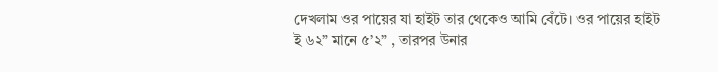দেখলাম ওর পায়ের যা হাইট তার থেকেও আমি বেঁটে। ওর পায়ের হাইট ই ৬২” মানে ৫’২” , তারপর উনার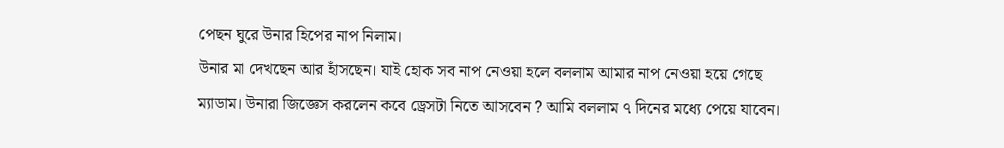পেছন ঘুরে উনার হিপের নাপ নিলাম।
উনার মা দেখছেন আর হাঁসছেন। যাই হোক সব নাপ নেওয়া হলে বললাম আমার নাপ নেওয়া হয়ে গেছে ম্যাডাম। উনারা জিজ্ঞেস করলেন কবে ড্রেসটা নিতে আসবেন ? আমি বললাম ৭ দিনের মধ্যে পেয়ে যাবেন।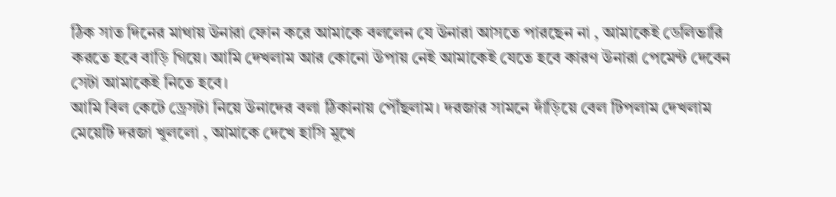ঠিক সাত দিনের মাথায় উনারা ফোন করে আমাকে বললেন যে উনারা আসতে পারছেন না , আমাকেই ডেলিভারি করতে হবে বাড়ি গিয়ে। আমি দেখলাম আর কোনো উপায় নেই আমাকেই যেতে হবে কারণ উনারা পেমেন্ট দেবেন সেটা আমাকেই নিতে হবে।
আমি বিল কেটে ড্রেসটা নিয়ে উনাদের বলা ঠিকানায় পৌঁছলাম। দরজার সামনে দাঁড়িয়ে বেল টিপলাম দেখলাম মেয়েটি দরজা খুললো , আমাকে দেখে হাসি মুখে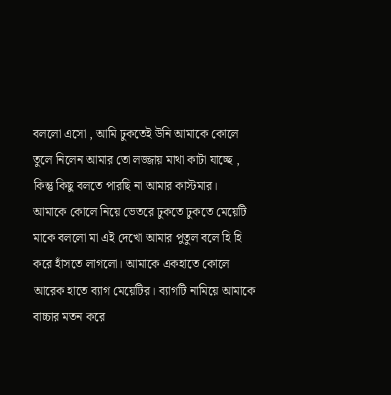বললো এসো , আমি ঢুকতেই উনি আমাকে কোলে তুলে নিলেন আমার তো লজ্জায় মাথা কাটা যাচ্ছে , কিন্তু কিছু বলতে পারছি না আমার কাস্টমার।
আমাকে কোলে নিয়ে ভেতরে ঢুকতে ঢুকতে মেয়েটি মাকে বললো মা এই দেখো আমার পুতুল বলে হি হি করে হাঁসতে লাগলো। আমাকে একহাতে কোলে আরেক হাতে ব্যাগ মেয়েটির। ব্যাগটি নামিয়ে আমাকে বাচ্চার মতন করে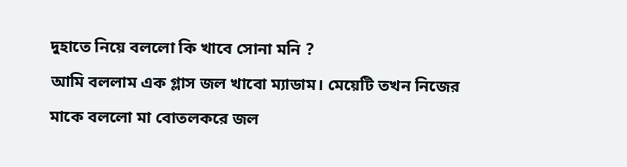দুহাতে নিয়ে বললো কি খাবে সোনা মনি ?
আমি বললাম এক গ্লাস জল খাবো ম্যাডাম। মেয়েটি তখন নিজের মাকে বললো মা বোতলকরে জল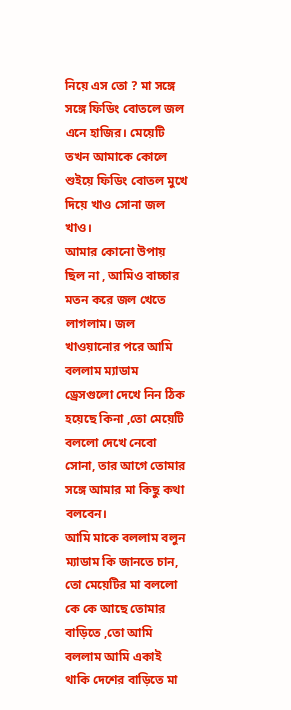নিয়ে এস তো ? মা সঙ্গে সঙ্গে ফিডিং বোতলে জল এনে হাজির। মেয়েটি তখন আমাকে কোলে শুইয়ে ফিডিং বোতল মুখে দিয়ে খাও সোনা জল খাও।
আমার কোনো উপায় ছিল না , আমিও বাচ্চার মতন করে জল খেতে লাগলাম। জল খাওয়ানোর পরে আমি বললাম ম্যাডাম ড্রেসগুলো দেখে নিন ঠিক হয়েছে কিনা ,তো মেয়েটি বললো দেখে নেবো সোনা, তার আগে তোমার সঙ্গে আমার মা কিছু কথা বলবেন।
আমি মাকে বললাম বলুন ম্যাডাম কি জানতে চান, তো মেয়েটির মা বললো কে কে আছে তোমার বাড়িতে ,তো আমি বললাম আমি একাই থাকি দেশের বাড়িতে মা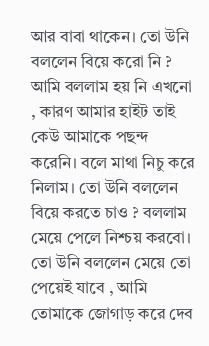আর বাবা থাকেন। তো উনি বললেন বিয়ে করো নি ?
আমি বললাম হয় নি এখনো , কারণ আমার হাইট তাই কেউ আমাকে পছন্দ করেনি। বলে মাথা নিচু করে নিলাম। তো উনি বললেন বিয়ে করতে চাও ? বললাম মেয়ে পেলে নিশ্চয় করবো। তো উনি বললেন মেয়ে তো পেয়েই যাবে , আমি তোমাকে জোগাড় করে দেব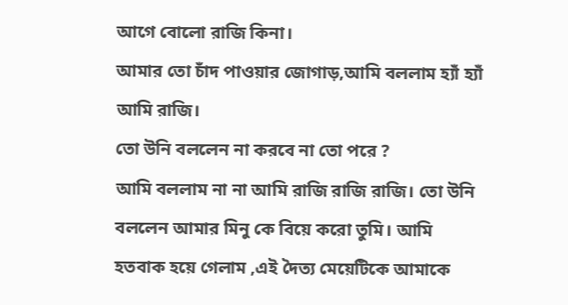আগে বোলো রাজি কিনা।
আমার তো চাঁদ পাওয়ার জোগাড়,আমি বললাম হ্যাঁ হ্যাঁ আমি রাজি।
তো উনি বললেন না করবে না তো পরে ?
আমি বললাম না না আমি রাজি রাজি রাজি। তো উনি বললেন আমার মিনু কে বিয়ে করো তুমি। আমি হতবাক হয়ে গেলাম ,এই দৈত্য মেয়েটিকে আমাকে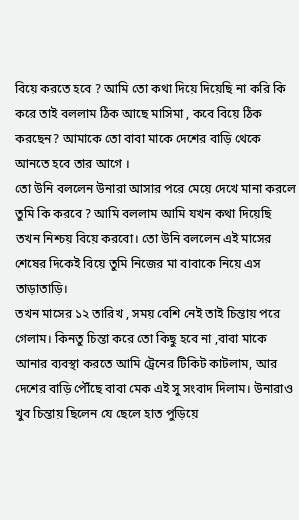বিয়ে করতে হবে ? আমি তো কথা দিয়ে দিয়েছি না করি কি করে তাই বললাম ঠিক আছে মাসিমা , কবে বিয়ে ঠিক করছেন? আমাকে তো বাবা মাকে দেশের বাড়ি থেকে আনতে হবে তার আগে ।
তো উনি বললেন উনারা আসার পরে মেয়ে দেখে মানা করলে তুমি কি করবে ? আমি বললাম আমি যখন কথা দিয়েছি তখন নিশ্চয় বিয়ে করবো। তো উনি বললেন এই মাসের শেষের দিকেই বিয়ে তুমি নিজের মা বাবাকে নিয়ে এস তাড়াতাড়ি।
তখন মাসের ১২ তারিখ , সময় বেশি নেই তাই চিন্তায় পরে গেলাম। কিনতু চিন্তা করে তো কিছু হবে না ,বাবা মাকে আনার ব্যবস্থা করতে আমি ট্রেনের টিকিট কাটলাম, আর দেশের বাড়ি পৌঁছে বাবা মেক এই সু সংবাদ দিলাম। উনারাও খুব চিন্তায় ছিলেন যে ছেলে হাত পুড়িয়ে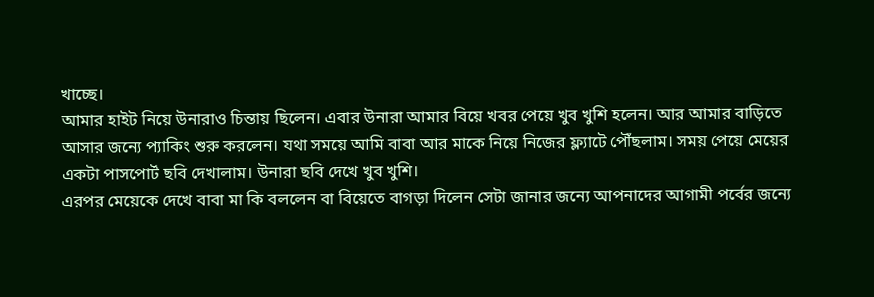খাচ্ছে।
আমার হাইট নিয়ে উনারাও চিন্তায় ছিলেন। এবার উনারা আমার বিয়ে খবর পেয়ে খুব খুশি হলেন। আর আমার বাড়িতে আসার জন্যে প্যাকিং শুরু করলেন। যথা সময়ে আমি বাবা আর মাকে নিয়ে নিজের ফ্ল্যাটে পৌঁছলাম। সময় পেয়ে মেয়ের একটা পাসপোর্ট ছবি দেখালাম। উনারা ছবি দেখে খুব খুশি।
এরপর মেয়েকে দেখে বাবা মা কি বললেন বা বিয়েতে বাগড়া দিলেন সেটা জানার জন্যে আপনাদের আগামী পর্বের জন্যে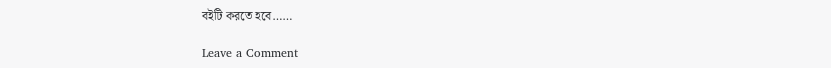বইটি করতে হবে……

Leave a Comment